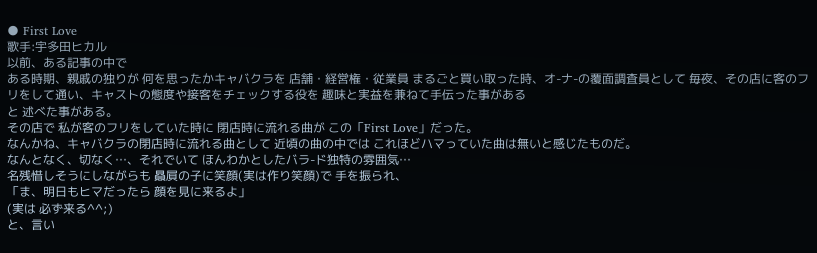● First Love
歌手:宇多田ヒカル
以前、ある記事の中で
ある時期、親戚の独りが 何を思ったかキャバクラを 店舗・経営権・従業員 まるごと買い取った時、オ-ナ-の覆面調査員として 毎夜、その店に客のフリをして通い、キャストの態度や接客をチェックする役を 趣味と実益を兼ねて手伝った事がある
と 述べた事がある。
その店で 私が客のフリをしていた時に 閉店時に流れる曲が この「First Love」だった。
なんかね、キャバクラの閉店時に流れる曲として 近頃の曲の中では これほどハマっていた曲は無いと感じたものだ。
なんとなく、切なく…、それでいて ほんわかとしたバラ-ド独特の雰囲気…
名残惜しそうにしながらも 贔屓の子に笑顔(実は作り笑顔)で 手を振られ、
「ま、明日もヒマだったら 顔を見に来るよ」
(実は 必ず来る^^;)
と、言い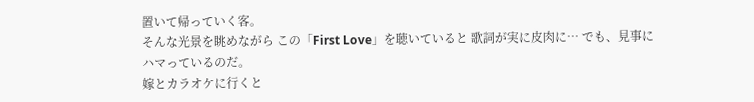置いて帰っていく客。
そんな光景を眺めながら この「First Love」を聴いていると 歌詞が実に皮肉に… でも、見事にハマっているのだ。
嫁とカラオケに行くと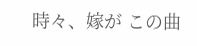時々、嫁が この曲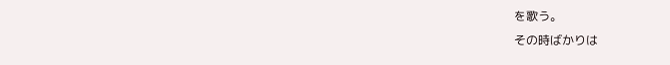を歌う。
その時ばかりは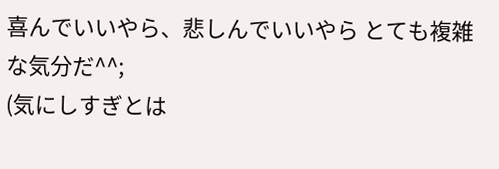喜んでいいやら、悲しんでいいやら とても複雑な気分だ^^;
(気にしすぎとは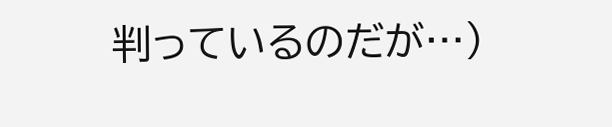判っているのだが…)